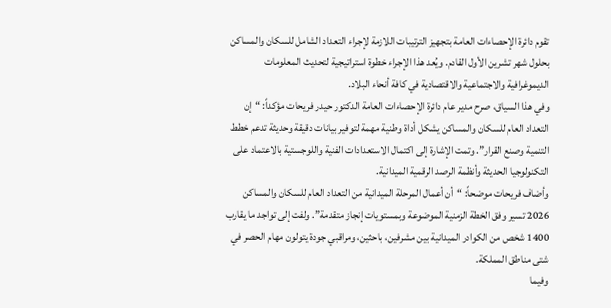تقوم دائرة الإحصاءات العامة بتجهيز الترتيبات اللازمة لإجراء التعداد الشامل للسكان والمساكن بحلول شهر تشرين الأول القادم. ويُعد هذا الإجراء خطوة استراتيجية لتحديث المعلومات الديموغرافية والاجتماعية والاقتصادية في كافة أنحاء البلاد.
وفي هذا السياق، صرح مدير عام دائرة الإحصاءات العامة الدكتور حيدر فريحات مؤكداً: “إن التعداد العام للسكان والمساكن يشكل أداة وطنية مهمة لتوفير بيانات دقيقة وحديثة تدعم خطط التنمية وصنع القرار”. وتمت الإشارة إلى اكتمال الاستعدادات الفنية واللوجستية بالاعتماد على التكنولوجيا الحديثة وأنظمة الرصد الرقمية الميدانية.
وأضاف فريحات موضحاً: “أن أعمال المرحلة الميدانية من التعداد العام للسكان والمساكن 2026 تسير وفق الخطة الزمنية الموضوعة وبمستويات إنجاز متقدمة”. ولفت إلى تواجد ما يقارب 1400 شخص من الكوادر الميدانية بين مشرفين، باحثين، ومراقبي جودة يتولون مهام الحصر في شتى مناطق المملكة.
وفيما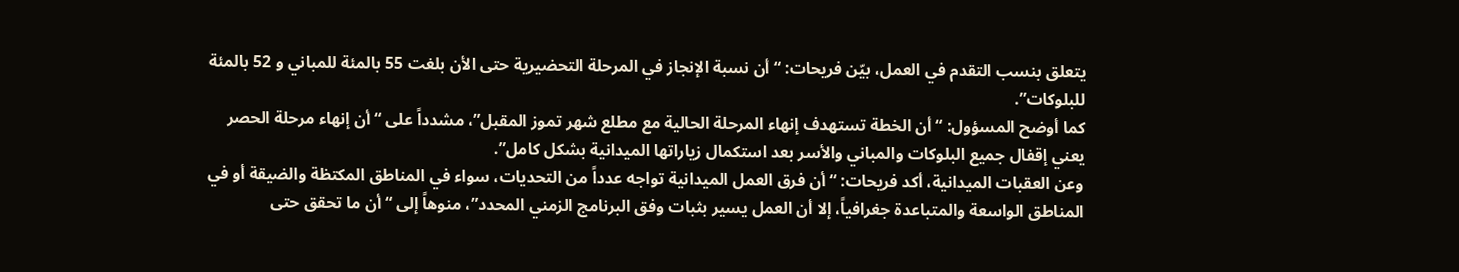يتعلق بنسب التقدم في العمل، بيّن فريحات: “أن نسبة الإنجاز في المرحلة التحضيرية حتى الأن بلغت 55 بالمئة للمباني و 52 بالمئة للبلوكات”.
كما أوضح المسؤول: “أن الخطة تستهدف إنهاء المرحلة الحالية مع مطلع شهر تموز المقبل”، مشدداً على “أن إنهاء مرحلة الحصر يعني إقفال جميع البلوكات والمباني والأسر بعد استكمال زياراتها الميدانية بشكل كامل”.
وعن العقبات الميدانية، أكد فريحات: “أن فرق العمل الميدانية تواجه عدداً من التحديات، سواء في المناطق المكتظة والضيقة أو في المناطق الواسعة والمتباعدة جغرافياً، إلا أن العمل يسير بثبات وفق البرنامج الزمني المحدد”، منوهاً إلى “أن ما تحقق حتى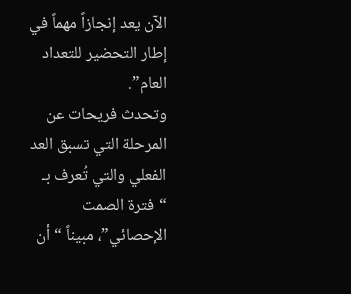الآن يعد إنجازاً مهماً في إطار التحضير للتعداد العام”.
وتحدث فريحات عن المرحلة التي تسبق العد الفعلي والتي تُعرف بـ “فترة الصمت الإحصائي”، مبيناً “أن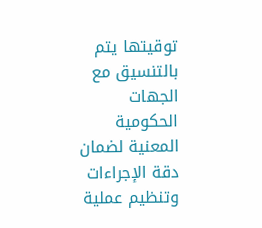توقيتها يتم بالتنسيق مع الجهات الحكومية المعنية لضمان دقة الإجراءات وتنظيم عملية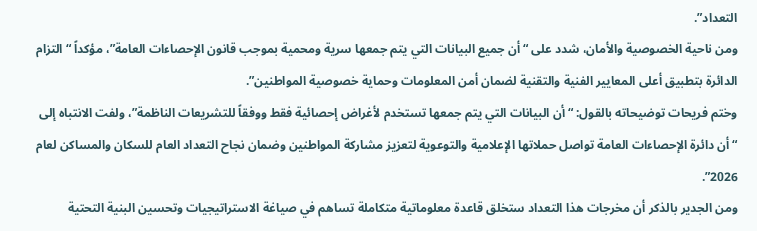التعداد”.
ومن ناحية الخصوصية والأمان، شدد على “أن جميع البيانات التي يتم جمعها سرية ومحمية بموجب قانون الإحصاءات العامة”، مؤكداً “التزام الدائرة بتطبيق أعلى المعايير الفنية والتقنية لضمان أمن المعلومات وحماية خصوصية المواطنين”.
وختم فريحات توضيحاته بالقول: “أن البيانات التي يتم جمعها تستخدم لأغراض إحصائية فقط ووفقاً للتشريعات الناظمة”، ولفت الانتباه إلى “أن دائرة الإحصاءات العامة تواصل حملاتها الإعلامية والتوعوية لتعزيز مشاركة المواطنين وضمان نجاح التعداد العام للسكان والمساكن لعام 2026”.
ومن الجدير بالذكر أن مخرجات هذا التعداد ستخلق قاعدة معلوماتية متكاملة تساهم في صياغة الاستراتيجيات وتحسين البنية التحتية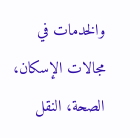والخدمات في مجالات الإسكان، الصحة، النقل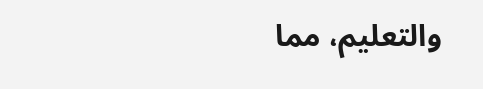والتعليم، مما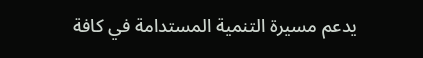يدعم مسيرة التنمية المستدامة في كافة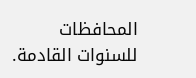المحافظات للسنوات القادمة.